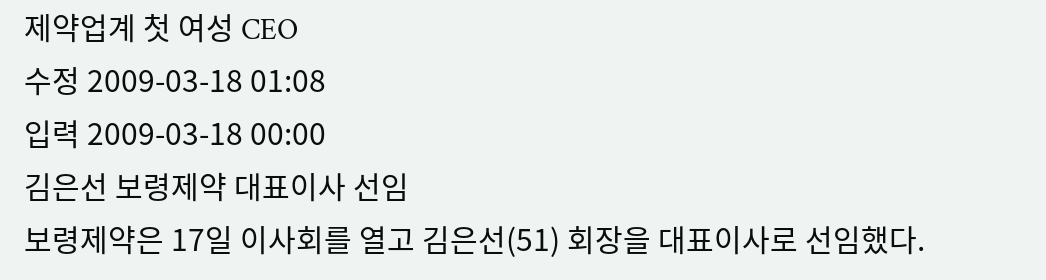제약업계 첫 여성 CEO
수정 2009-03-18 01:08
입력 2009-03-18 00:00
김은선 보령제약 대표이사 선임
보령제약은 17일 이사회를 열고 김은선(51) 회장을 대표이사로 선임했다.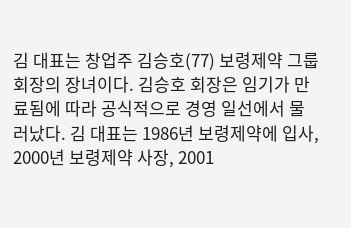김 대표는 창업주 김승호(77) 보령제약 그룹 회장의 장녀이다. 김승호 회장은 임기가 만료됨에 따라 공식적으로 경영 일선에서 물러났다. 김 대표는 1986년 보령제약에 입사, 2000년 보령제약 사장, 2001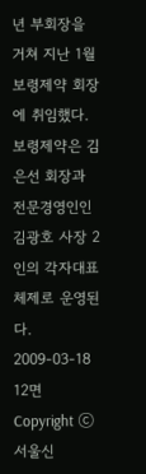년 부회장을 거쳐 지난 1월 보령제약 회장에 취임했다. 보령제약은 김은선 회장과 전문경영인인 김광호 사장 2인의 각자대표 체제로 운영된다.
2009-03-18 12면
Copyright ⓒ 서울신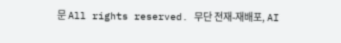문 All rights reserved. 무단 전재-재배포, AI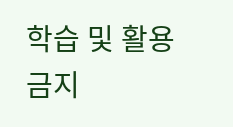학습 및 활용 금지